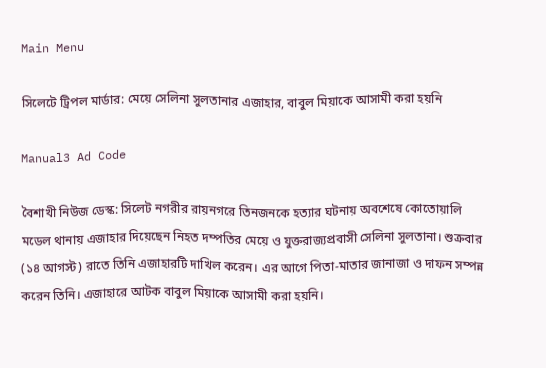Main Menu

সিলেটে ট্রিপল মার্ডার: মেয়ে সেলিনা সুলতানার এজাহার, বাবুল মিয়াকে আসামী করা হয়নি

Manual3 Ad Code

বৈশাখী নিউজ ডেস্ক: সিলেট নগরীর রায়নগরে তিনজনকে হত্যার ঘটনায় অবশেষে কোতোয়ালি মডেল থানায় এজাহার দিয়েছেন নিহত দম্পতির মেয়ে ও যুক্তরাজ্যপ্রবাসী সেলিনা সুলতানা। শুক্রবার (১৪ আগস্ট) রাতে তিনি এজাহারটি দাখিল করেন। এর আগে পিতা-মাতার জানাজা ও দাফন সম্পন্ন করেন তিনি। এজাহারে আটক বাবুল মিয়াকে আসামী করা হয়নি।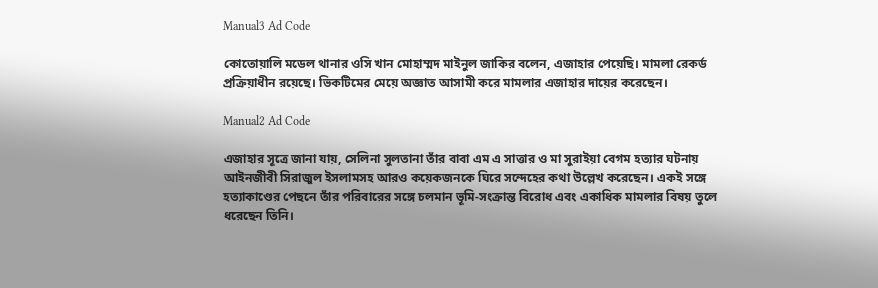Manual3 Ad Code

কোতোয়ালি মডেল থানার ওসি খান মোহাম্মদ মাইনুল জাকির বলেন, এজাহার পেয়েছি। মামলা রেকর্ড প্রক্রিয়াধীন রয়েছে। ভিকটিমের মেয়ে অজ্ঞাত আসামী করে মামলার এজাহার দায়ের করেছেন।

Manual2 Ad Code

এজাহার সূত্রে জানা যায়, সেলিনা সুলতানা তাঁর বাবা এম এ সাত্তার ও মা সুরাইয়া বেগম হত্যার ঘটনায় আইনজীবী সিরাজুল ইসলামসহ আরও কয়েকজনকে ঘিরে সন্দেহের কথা উল্লেখ করেছেন। একই সঙ্গে হত্যাকাণ্ডের পেছনে তাঁর পরিবারের সঙ্গে চলমান ভূমি-সংক্রান্ত বিরোধ এবং একাধিক মামলার বিষয় তুলে ধরেছেন তিনি।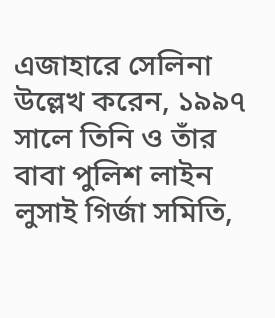এজাহারে সেলিনা উল্লেখ করেন, ১৯৯৭ সালে তিনি ও তাঁর বাবা পুলিশ লাইন লুসাই গির্জা সমিতি,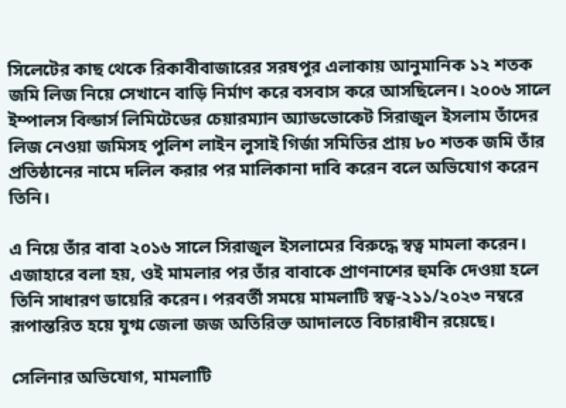সিলেটের কাছ থেকে রিকাবীবাজারের সরষপুর এলাকায় আনুমানিক ১২ শতক জমি লিজ নিয়ে সেখানে বাড়ি নির্মাণ করে বসবাস করে আসছিলেন। ২০০৬ সালে ইম্পালস বিল্ডার্স লিমিটেডের চেয়ারম্যান অ্যাডভোকেট সিরাজুল ইসলাম তাঁদের লিজ নেওয়া জমিসহ পুলিশ লাইন লুসাই গির্জা সমিতির প্রায় ৮০ শতক জমি তাঁর প্রতিষ্ঠানের নামে দলিল করার পর মালিকানা দাবি করেন বলে অভিযোগ করেন তিনি।

এ নিয়ে তাঁর বাবা ২০১৬ সালে সিরাজুল ইসলামের বিরুদ্ধে স্বত্ব মামলা করেন। এজাহারে বলা হয়, ওই মামলার পর তাঁর বাবাকে প্রাণনাশের হুমকি দেওয়া হলে তিনি সাধারণ ডায়েরি করেন। পরবর্তী সময়ে মামলাটি স্বত্ব-২১১/২০২৩ নম্বরে রূপান্তরিত হয়ে যুগ্ম জেলা জজ অতিরিক্ত আদালতে বিচারাধীন রয়েছে।

সেলিনার অভিযোগ, মামলাটি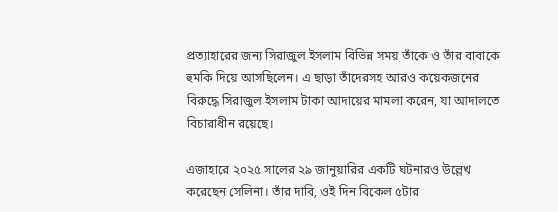প্রত্যাহারের জন্য সিরাজুল ইসলাম বিভিন্ন সময় তাঁকে ও তাঁর বাবাকে হুমকি দিয়ে আসছিলেন। এ ছাড়া তাঁদেরসহ আরও কয়েকজনের বিরুদ্ধে সিরাজুল ইসলাম টাকা আদায়ের মামলা করেন, যা আদালতে বিচারাধীন রয়েছে।

এজাহারে ২০২৫ সালের ২৯ জানুয়ারির একটি ঘটনারও উল্লেখ করেছেন সেলিনা। তাঁর দাবি, ওই দিন বিকেল ৫টার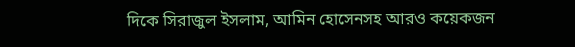দিকে সিরাজুল ইসলাম, আমিন হোসেনসহ আরও কয়েকজন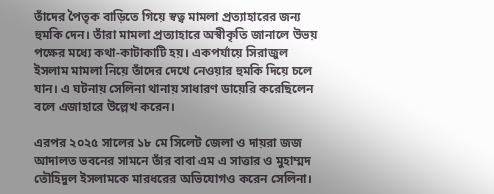তাঁদের পৈতৃক বাড়িতে গিয়ে স্বত্ব মামলা প্রত্যাহারের জন্য হুমকি দেন। তাঁরা মামলা প্রত্যাহারে অস্বীকৃতি জানালে উভয় পক্ষের মধ্যে কথা-কাটাকাটি হয়। একপর্যায়ে সিরাজুল ইসলাম মামলা নিয়ে তাঁদের দেখে নেওয়ার হুমকি দিয়ে চলে যান। এ ঘটনায় সেলিনা থানায় সাধারণ ডায়েরি করেছিলেন বলে এজাহারে উল্লেখ করেন।

এরপর ২০২৫ সালের ১৮ মে সিলেট জেলা ও দায়রা জজ আদালত ভবনের সামনে তাঁর বাবা এম এ সাত্তার ও মুহাম্মদ তৌহিদুল ইসলামকে মারধরের অভিযোগও করেন সেলিনা।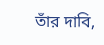তাঁর দাবি,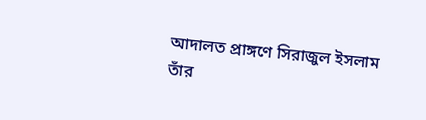আদালত প্রাঙ্গণে সিরাজুল ইসলাম তাঁর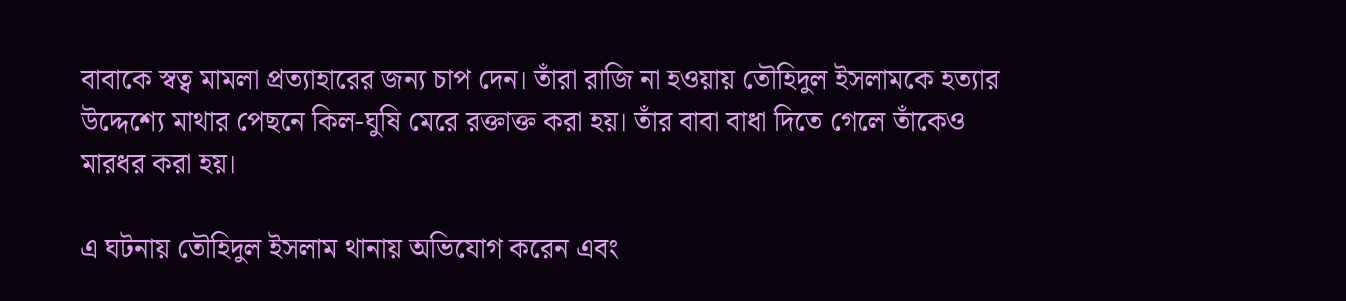বাবাকে স্বত্ব মামলা প্রত্যাহারের জন্য চাপ দেন। তাঁরা রাজি না হওয়ায় তৌহিদুল ইসলামকে হত্যার উদ্দেশ্যে মাথার পেছনে কিল-ঘুষি মেরে রক্তাক্ত করা হয়। তাঁর বাবা বাধা দিতে গেলে তাঁকেও মারধর করা হয়।

এ ঘটনায় তৌহিদুল ইসলাম থানায় অভিযোগ করেন এবং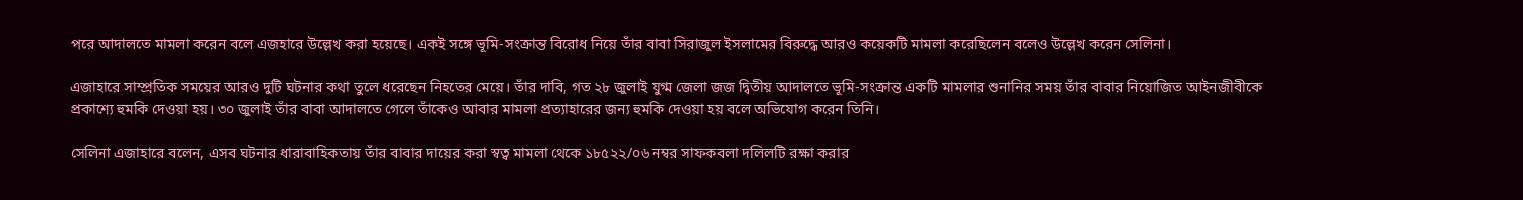পরে আদালতে মামলা করেন বলে এজহারে উল্লেখ করা হয়েছে। একই সঙ্গে ভূমি-সংক্রান্ত বিরোধ নিয়ে তাঁর বাবা সিরাজুল ইসলামের বিরুদ্ধে আরও কয়েকটি মামলা করেছিলেন বলেও উল্লেখ করেন সেলিনা।

এজাহারে সাম্প্রতিক সময়ের আরও দুটি ঘটনার কথা তুলে ধরেছেন নিহতের মেয়ে। তাঁর দাবি, গত ২৮ জুলাই যুগ্ম জেলা জজ দ্বিতীয় আদালতে ভূমি-সংক্রান্ত একটি মামলার শুনানির সময় তাঁর বাবার নিয়োজিত আইনজীবীকে প্রকাশ্যে হুমকি দেওয়া হয়। ৩০ জুলাই তাঁর বাবা আদালতে গেলে তাঁকেও আবার মামলা প্রত্যাহারের জন্য হুমকি দেওয়া হয় বলে অভিযোগ করেন তিনি।

সেলিনা এজাহারে বলেন, এসব ঘটনার ধারাবাহিকতায় তাঁর বাবার দায়ের করা স্বত্ব মামলা থেকে ১৮৫২২/০৬ নম্বর সাফকবলা দলিলটি রক্ষা করার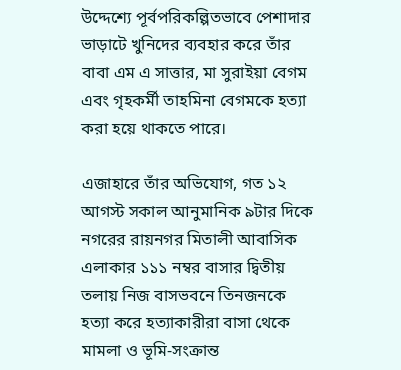উদ্দেশ্যে পূর্বপরিকল্পিতভাবে পেশাদার ভাড়াটে খুনিদের ব্যবহার করে তাঁর বাবা এম এ সাত্তার, মা সুরাইয়া বেগম এবং গৃহকর্মী তাহমিনা বেগমকে হত্যা করা হয়ে থাকতে পারে।

এজাহারে তাঁর অভিযোগ, গত ১২ আগস্ট সকাল আনুমানিক ৯টার দিকে নগরের রায়নগর মিতালী আবাসিক এলাকার ১১১ নম্বর বাসার দ্বিতীয় তলায় নিজ বাসভবনে তিনজনকে হত্যা করে হত্যাকারীরা বাসা থেকে মামলা ও ভূমি-সংক্রান্ত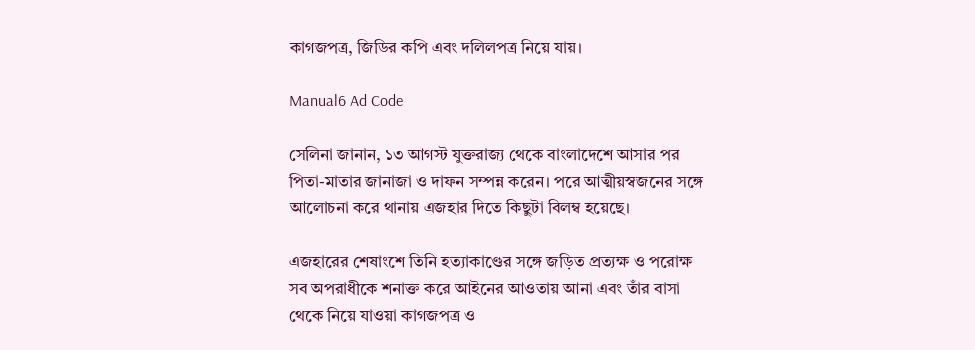কাগজপত্র, জিডির কপি এবং দলিলপত্র নিয়ে যায়।

Manual6 Ad Code

সেলিনা জানান, ১৩ আগস্ট যুক্তরাজ্য থেকে বাংলাদেশে আসার পর পিতা-মাতার জানাজা ও দাফন সম্পন্ন করেন। পরে আত্মীয়স্বজনের সঙ্গে আলোচনা করে থানায় এজহার দিতে কিছুটা বিলম্ব হয়েছে।

এজহারের শেষাংশে তিনি হত্যাকাণ্ডের সঙ্গে জড়িত প্রত্যক্ষ ও পরোক্ষ সব অপরাধীকে শনাক্ত করে আইনের আওতায় আনা এবং তাঁর বাসা থেকে নিয়ে যাওয়া কাগজপত্র ও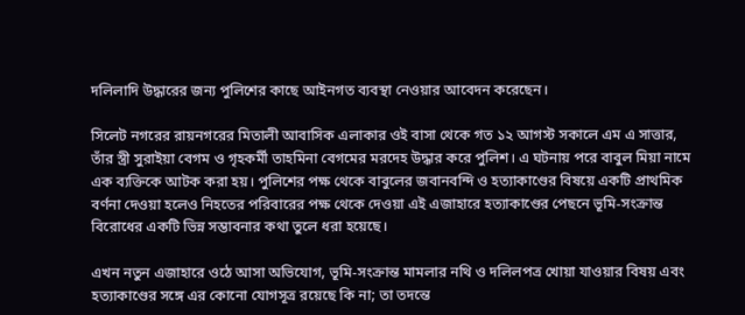দলিলাদি উদ্ধারের জন্য পুলিশের কাছে আইনগত ব্যবস্থা নেওয়ার আবেদন করেছেন।

সিলেট নগরের রায়নগরের মিতালী আবাসিক এলাকার ওই বাসা থেকে গত ১২ আগস্ট সকালে এম এ সাত্তার, তাঁর স্ত্রী সুরাইয়া বেগম ও গৃহকর্মী তাহমিনা বেগমের মরদেহ উদ্ধার করে পুলিশ। এ ঘটনায় পরে বাবুল মিয়া নামে এক ব্যক্তিকে আটক করা হয়। পুলিশের পক্ষ থেকে বাবুলের জবানবন্দি ও হত্যাকাণ্ডের বিষয়ে একটি প্রাথমিক বর্ণনা দেওয়া হলেও নিহতের পরিবারের পক্ষ থেকে দেওয়া এই এজাহারে হত্যাকাণ্ডের পেছনে ভূমি-সংক্রান্ত বিরোধের একটি ভিন্ন সম্ভাবনার কথা তুলে ধরা হয়েছে।

এখন নতুন এজাহারে ওঠে আসা অভিযোগ, ভূমি-সংক্রান্ত মামলার নথি ও দলিলপত্র খোয়া যাওয়ার বিষয় এবং হত্যাকাণ্ডের সঙ্গে এর কোনো যোগসূত্র রয়েছে কি না; তা তদন্তে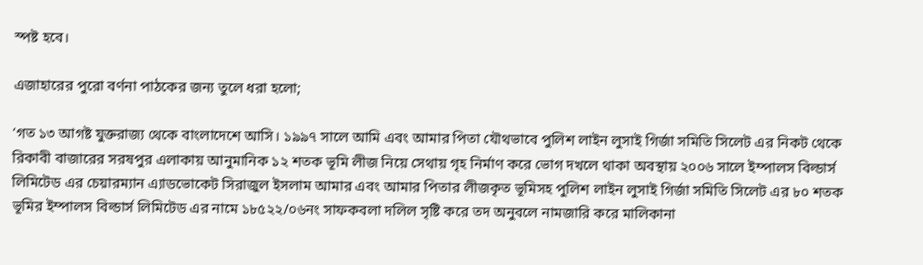স্পষ্ট হবে।

এজাহারের পুরো বর্ণনা পাঠকের জন্য তুলে ধরা হলো;

‘গত ১৩ আগষ্ট যুক্তরাজ্য থেকে বাংলাদেশে আসি। ১৯৯৭ সালে আমি এবং আমার পিতা যৌথভাবে পুলিশ লাইন লুসাই গির্জা সমিতি সিলেট এর নিকট থেকে রিকাবী বাজারের সরষপুর এলাকায় আনুমানিক ১২ শতক ভূমি লীজ নিয়ে সেথায় গৃহ নির্মাণ করে ভোগ দখলে থাকা অবস্থায় ২০০৬ সালে ইম্পালস বিল্ডার্স লিমিটেড এর চেয়ারম্যান এ্যাডভোকেট সিরাজুল ইসলাম আমার এবং আমার পিতার লীজকৃত ভূমিসহ পুলিশ লাইন লুসাই গির্জা সমিতি সিলেট এর ৮০ শতক ভূমির ইম্পালস বিল্ডার্স লিমিটেড এর নামে ১৮৫২২/০৬নং সাফকবলা দলিল সৃষ্টি করে তদ অনুবলে নামজারি করে মালিকানা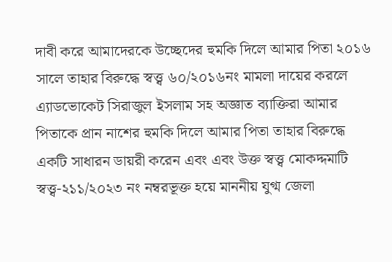দাবী করে আমাদেরকে উচ্ছেদের হুমকি দিলে আমার পিতা ২০১৬ সালে তাহার বিরুদ্ধে স্বত্ত্ব ৬০/২০১৬নং মামলা দায়ের করলে এ্যাডভোকেট সিরাজুল ইসলাম সহ অজ্ঞাত ব্যাক্তিরা আমার পিতাকে প্রান নাশের হুমকি দিলে আমার পিতা তাহার বিরুদ্ধে একটি সাধারন ডায়রী করেন এবং এবং উক্ত স্বত্ত্ব মোকদ্দমাটি স্বত্ত্ব-২১১/২০২৩ নং নম্বরভূক্ত হয়ে মাননীয় যুগ্ম জেলা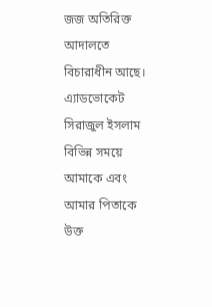জজ অতিরিক্ত আদালতে বিচারাধীন আছে। এ্যাডভোকেট সিরাজুল ইসলাম বিভিন্ন সময়ে আমাকে এবং আমার পিতাকে উক্ত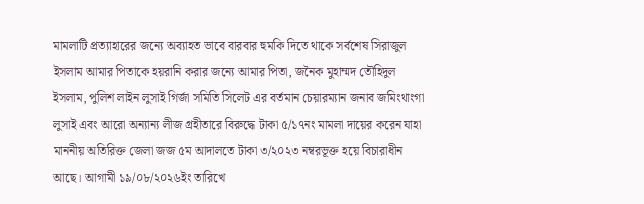মামলাটি প্রত্যাহারের জন্যে অব্যাহত ভাবে বারবার হুমকি দিতে থাকে সর্বশেষ সিরাজুল ইসলাম আমার পিতাকে হয়রানি করার জন্যে আমার পিতা, জনৈক মুহাম্মদ তৌহিদুল ইসলাম, পুলিশ লাইন লুসাই গির্জা সমিতি সিলেট এর বর্তমান চেয়ারম্যান জনাব জমিংথাংগা লুসাই এবং আরো অন্যান্য লীজ গ্রহীতারে বিরুদ্ধে টাকা ৫/১৭নং মামলা দায়ের করেন যাহা মাননীয় অতিরিক্ত জেলা জজ ৫ম আদালতে টাকা ৩/২০২৩ নম্বরভূক্ত হয়ে বিচারাধীন আছে। আগামী ১৯/০৮/২০২৬ইং তারিখে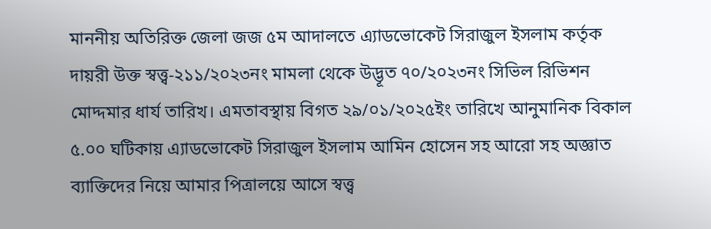মাননীয় অতিরিক্ত জেলা জজ ৫ম আদালতে এ্যাডভোকেট সিরাজুল ইসলাম কর্তৃক দায়রী উক্ত স্বত্ত্ব-২১১/২০২৩নং মামলা থেকে উদ্ভূত ৭০/২০২৩নং সিভিল রিভিশন মোদ্দমার ধার্য তারিখ। এমতাবস্থায় বিগত ২৯/০১/২০২৫ইং তারিখে আনুমানিক বিকাল ৫.০০ ঘটিকায় এ্যাডভোকেট সিরাজুল ইসলাম আমিন হোসেন সহ আরো সহ অজ্ঞাত ব্যাক্তিদের নিয়ে আমার পিত্রালয়ে আসে স্বত্ত্ব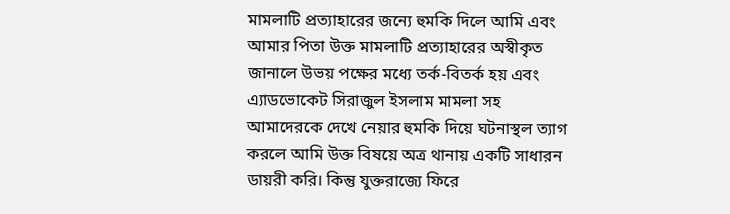মামলাটি প্রত্যাহারের জন্যে হুমকি দিলে আমি এবং আমার পিতা উক্ত মামলাটি প্রত্যাহারের অস্বীকৃত জানালে উভয় পক্ষের মধ্যে তর্ক-বিতর্ক হয় এবং এ্যাডভোকেট সিরাজুল ইসলাম মামলা সহ আমাদেরকে দেখে নেয়ার হুমকি দিয়ে ঘটনাস্থল ত্যাগ করলে আমি উক্ত বিষয়ে অত্র থানায় একটি সাধারন ডায়রী করি। কিন্তু যুক্তরাজ্যে ফিরে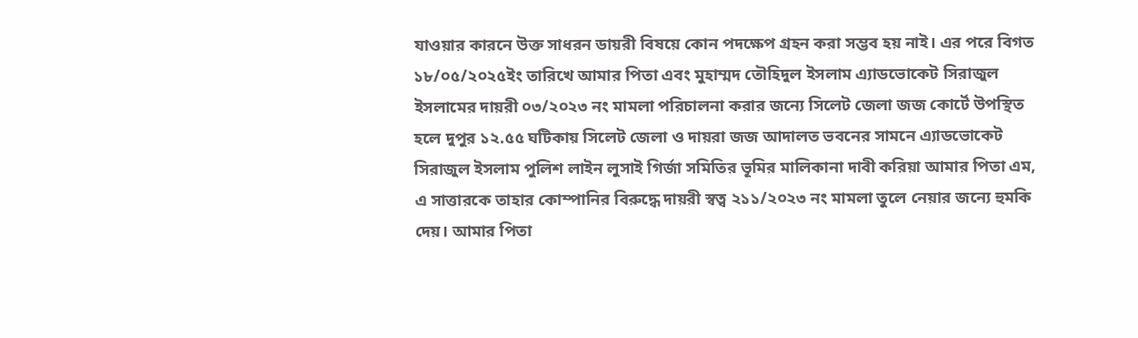যাওয়ার কারনে উক্ত সাধরন ডায়রী বিষয়ে কোন পদক্ষেপ গ্রহন করা সম্ভব হয় নাই। এর পরে বিগত ১৮/০৫/২০২৫ইং তারিখে আমার পিতা এবং মুহাম্মদ তৌহিদুল ইসলাম এ্যাডভোকেট সিরাজুল ইসলামের দায়রী ০৩/২০২৩ নং মামলা পরিচালনা করার জন্যে সিলেট জেলা জজ কোর্টে উপস্থিত হলে দুপুর ১২.৫৫ ঘটিকায় সিলেট জেলা ও দায়রা জজ আদালত ভবনের সামনে এ্যাডভোকেট সিরাজুল ইসলাম পুলিশ লাইন লুসাই গির্জা সমিতির ভূমির মালিকানা দাবী করিয়া আমার পিতা এম, এ সাত্তারকে তাহার কোম্পানির বিরুদ্ধে দায়রী স্বত্ব ২১১/২০২৩ নং মামলা তুলে নেয়ার জন্যে হুমকি দেয়। আমার পিতা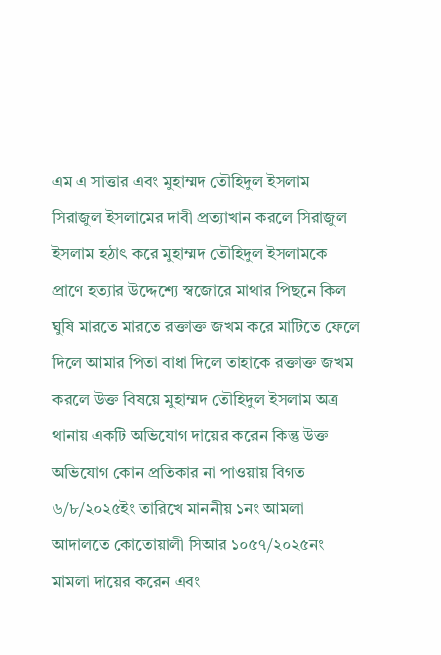এম এ সাত্তার এবং মুহাম্মদ তৌহিদুল ইসলাম সিরাজুল ইসলামের দাবী প্রত্যাখান করলে সিরাজুল ইসলাম হঠাৎ করে মুহাম্মদ তৌহিদুল ইসলামকে প্রাণে হত্যার উদ্দেশ্যে স্বজোরে মাথার পিছনে কিল ঘুষি মারতে মারতে রক্তাক্ত জখম করে মাটিতে ফেলে দিলে আমার পিতা বাধা দিলে তাহাকে রক্তাক্ত জখম করলে উক্ত বিষয়ে মুহাম্মদ তৌহিদুল ইসলাম অত্র থানায় একটি অভিযোগ দায়ের করেন কিন্তু উক্ত অভিযোগ কোন প্রতিকার না পাওয়ায় বিগত ৬/৮/২০২৫ইং তারিখে মাননীয় ১নং আমলা আদালতে কোতোয়ালী সিআর ১০৫৭/২০২৫নং মামলা দায়ের করেন এবং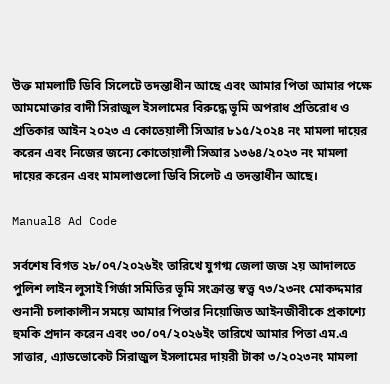উক্ত মামলাটি ডিবি সিলেটে তদন্তাধীন আছে এবং আমার পিতা আমার পক্ষে আমমোক্তার বাদী সিরাজুল ইসলামের বিরুদ্ধে ভূমি অপরাধ প্রতিরোধ ও প্রতিকার আইন ২০২৩ এ কোতেয়ালী সিআর ৮১৫/২০২৪ নং মামলা দায়ের করেন এবং নিজের জন্যে কোতোয়ালী সিআর ১৩৬৪/২০২৩ নং মামলা দায়ের করেন এবং মামলাগুলো ডিবি সিলেট এ তদন্তাধীন আছে।

Manual8 Ad Code

সর্বশেষ বিগত ২৮/০৭/২০২৬ইং তারিখে যুগগ্ম জেলা জজ ২য় আদালতে পুলিশ লাইন লুসাই গির্জা সমিতির ভূমি সংক্রান্ত স্বত্ত্ব ৭৩/২৩নং মোকদ্দমার শুনানী চলাকালীন সময়ে আমার পিতার নিয়োজিত আইনজীবীকে প্রকাশ্যে হুমকি প্রদান করেন এবং ৩০/০৭/২০২৬ইং তারিখে আমার পিতা এম.এ সাত্তার, এ্যাডভোকেট সিরাজুল ইসলামের দায়রী টাকা ৩/২০২৩নং মামলা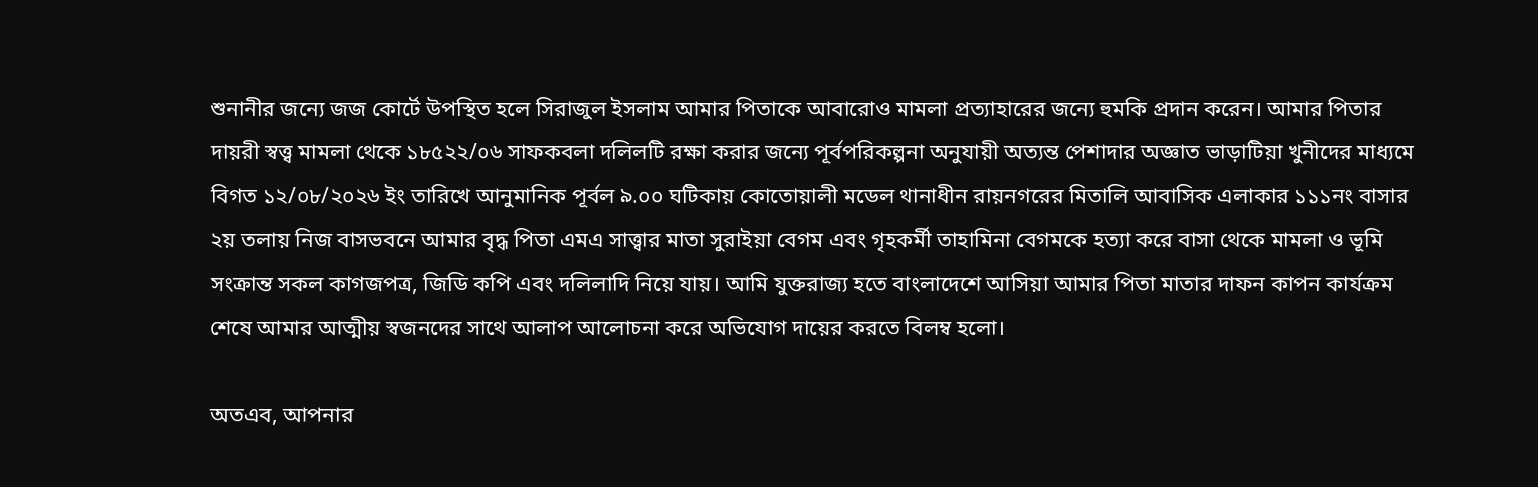শুনানীর জন্যে জজ কোর্টে উপস্থিত হলে সিরাজুল ইসলাম আমার পিতাকে আবারোও মামলা প্রত্যাহারের জন্যে হুমকি প্রদান করেন। আমার পিতার দায়রী স্বত্ত্ব মামলা থেকে ১৮৫২২/০৬ সাফকবলা দলিলটি রক্ষা করার জন্যে পূর্বপরিকল্পনা অনুযায়ী অত্যন্ত পেশাদার অজ্ঞাত ভাড়াটিয়া খুনীদের মাধ্যমে বিগত ১২/০৮/২০২৬ ইং তারিখে আনুমানিক পূর্বল ৯.০০ ঘটিকায় কোতোয়ালী মডেল থানাধীন রায়নগরের মিতালি আবাসিক এলাকার ১১১নং বাসার ২য় তলায় নিজ বাসভবনে আমার বৃদ্ধ পিতা এমএ সাত্ত্বার মাতা সুরাইয়া বেগম এবং গৃহকর্মী তাহামিনা বেগমকে হত্যা করে বাসা থেকে মামলা ও ভূমি সংক্রান্ত সকল কাগজপত্র, জিডি কপি এবং দলিলাদি নিয়ে যায়। আমি যুক্তরাজ্য হতে বাংলাদেশে আসিয়া আমার পিতা মাতার দাফন কাপন কার্যক্রম শেষে আমার আত্মীয় স্বজনদের সাথে আলাপ আলোচনা করে অভিযোগ দায়ের করতে বিলম্ব হলো।

অতএব, আপনার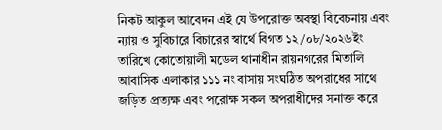নিকট আকুল আবেদন এই যে উপরোক্ত অবস্থা বিবেচনায় এবং ন্যায় ও সুবিচারে বিচারের স্বার্থে বিগত ১২/০৮/২০২৬ইং তারিখে কোতোয়ালী মডেল থানাধীন রায়নগরের মিতালি আবাসিক এলাকার ১১১ নং বাসায় সংঘঠিত অপরাধের সাথে জড়িত প্রত্যক্ষ এবং পরোক্ষ সকল অপরাধীদের সনাক্ত করে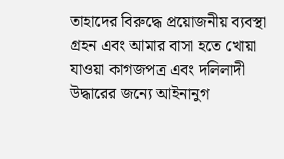তাহাদের বিরুদ্ধে প্রয়োজনীয় ব্যবস্থা গ্রহন এবং আমার বাসা হতে খোয়া যাওয়া কাগজপত্র এবং দলিলাদী উদ্ধারের জন্যে আইনানুগ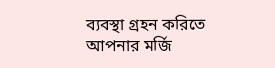ব্যবস্থা গ্রহন করিতে আপনার মর্জি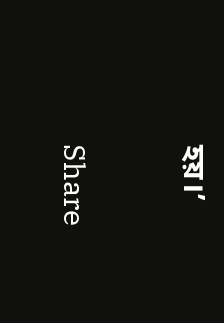হয়।’

Share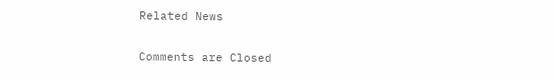Related News

Comments are Closed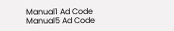Manual1 Ad Code
Manual5 Ad Code